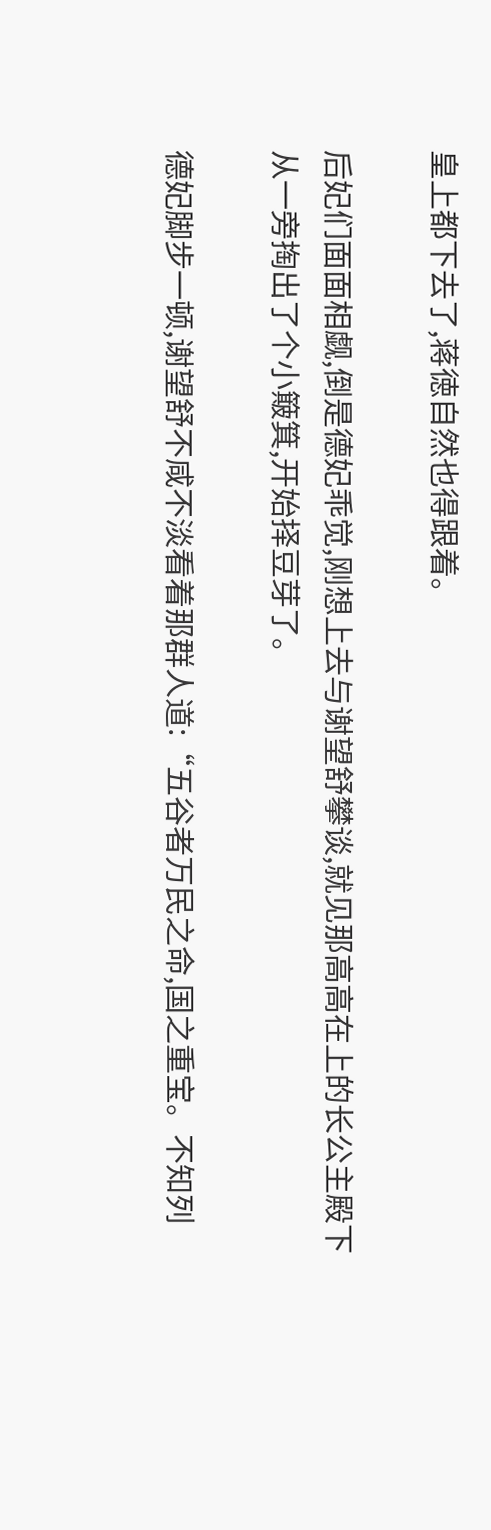皇上都下去了,蒋徳自然也得跟着。

后妃们面面相觑,倒是德妃乖觉,刚想上去与谢望舒攀谈,就见那高高在上的长公主殿下从一旁掏出了个小簸箕,开始择豆芽了。

德妃脚步一顿,谢望舒不咸不淡看着那群人道:“五谷者万民之命,国之重宝。不知列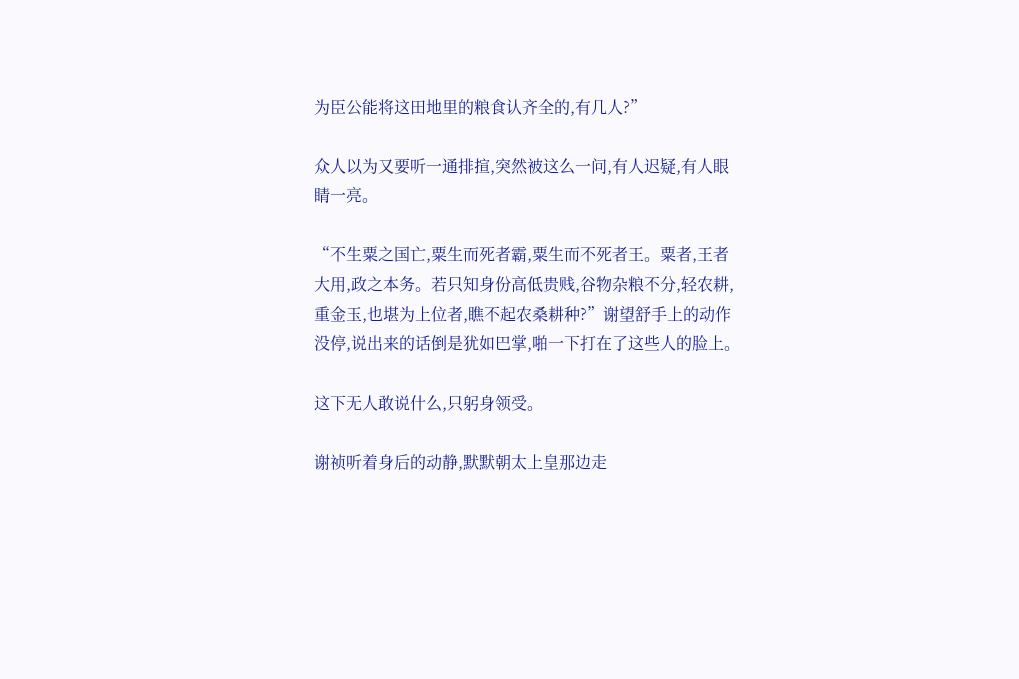为臣公能将这田地里的粮食认齐全的,有几人?”

众人以为又要听一通排揎,突然被这么一问,有人迟疑,有人眼睛一亮。

“不生粟之国亡,粟生而死者霸,粟生而不死者王。粟者,王者大用,政之本务。若只知身份高低贵贱,谷物杂粮不分,轻农耕,重金玉,也堪为上位者,瞧不起农桑耕种?”谢望舒手上的动作没停,说出来的话倒是犹如巴掌,啪一下打在了这些人的脸上。

这下无人敢说什么,只躬身领受。

谢祯听着身后的动静,默默朝太上皇那边走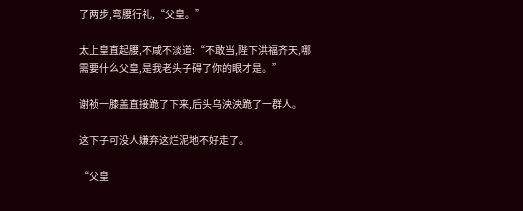了两步,弯腰行礼,“父皇。”

太上皇直起腰,不咸不淡道:“不敢当,陛下洪福齐天,哪需要什么父皇,是我老头子碍了你的眼才是。”

谢祯一膝盖直接跪了下来,后头乌泱泱跪了一群人。

这下子可没人嫌弃这烂泥地不好走了。

“父皇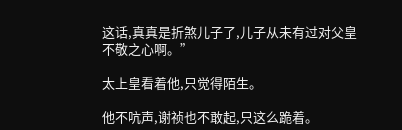这话,真真是折煞儿子了,儿子从未有过对父皇不敬之心啊。”

太上皇看着他,只觉得陌生。

他不吭声,谢祯也不敢起,只这么跪着。